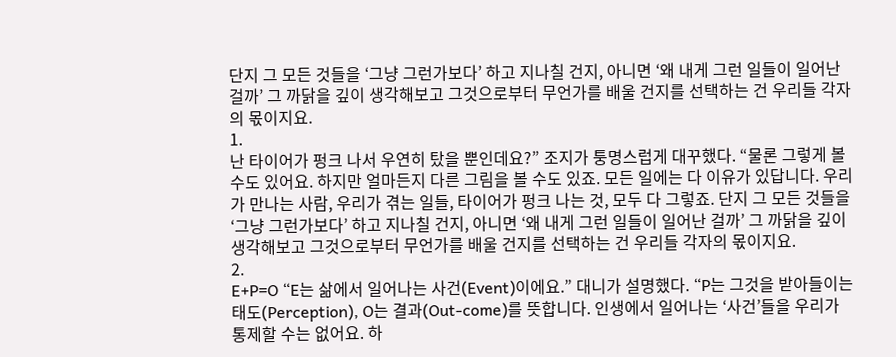단지 그 모든 것들을 ‘그냥 그런가보다’ 하고 지나칠 건지, 아니면 ‘왜 내게 그런 일들이 일어난 걸까’ 그 까닭을 깊이 생각해보고 그것으로부터 무언가를 배울 건지를 선택하는 건 우리들 각자의 몫이지요.
1.
난 타이어가 펑크 나서 우연히 탔을 뿐인데요?” 조지가 퉁명스럽게 대꾸했다. “물론 그렇게 볼 수도 있어요. 하지만 얼마든지 다른 그림을 볼 수도 있죠. 모든 일에는 다 이유가 있답니다. 우리가 만나는 사람, 우리가 겪는 일들, 타이어가 펑크 나는 것, 모두 다 그렇죠. 단지 그 모든 것들을 ‘그냥 그런가보다’ 하고 지나칠 건지, 아니면 ‘왜 내게 그런 일들이 일어난 걸까’ 그 까닭을 깊이 생각해보고 그것으로부터 무언가를 배울 건지를 선택하는 건 우리들 각자의 몫이지요.
2.
E+P=O “E는 삶에서 일어나는 사건(Event)이에요.” 대니가 설명했다. “P는 그것을 받아들이는 태도(Perception), O는 결과(Out-come)를 뜻합니다. 인생에서 일어나는 ‘사건’들을 우리가 통제할 수는 없어요. 하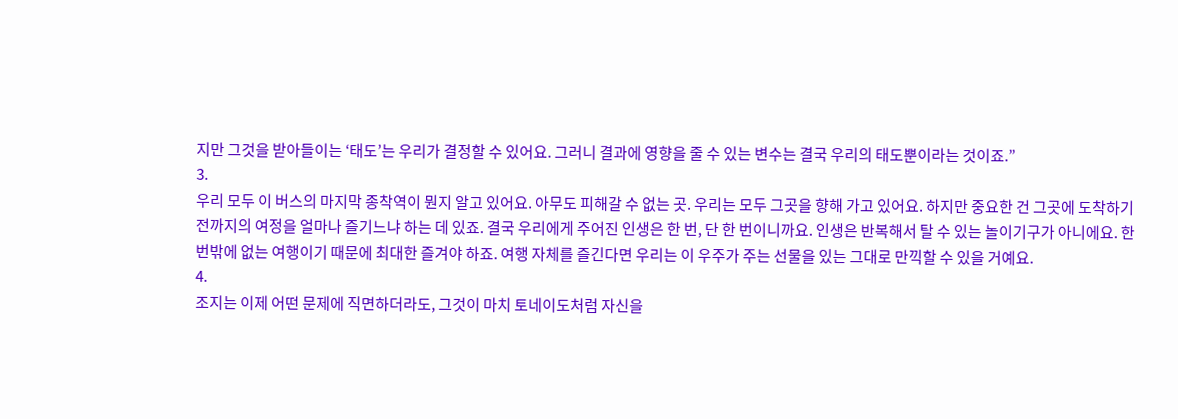지만 그것을 받아들이는 ‘태도’는 우리가 결정할 수 있어요. 그러니 결과에 영향을 줄 수 있는 변수는 결국 우리의 태도뿐이라는 것이죠.”
3.
우리 모두 이 버스의 마지막 종착역이 뭔지 알고 있어요. 아무도 피해갈 수 없는 곳. 우리는 모두 그곳을 향해 가고 있어요. 하지만 중요한 건 그곳에 도착하기 전까지의 여정을 얼마나 즐기느냐 하는 데 있죠. 결국 우리에게 주어진 인생은 한 번, 단 한 번이니까요. 인생은 반복해서 탈 수 있는 놀이기구가 아니에요. 한 번밖에 없는 여행이기 때문에 최대한 즐겨야 하죠. 여행 자체를 즐긴다면 우리는 이 우주가 주는 선물을 있는 그대로 만끽할 수 있을 거예요.
4.
조지는 이제 어떤 문제에 직면하더라도, 그것이 마치 토네이도처럼 자신을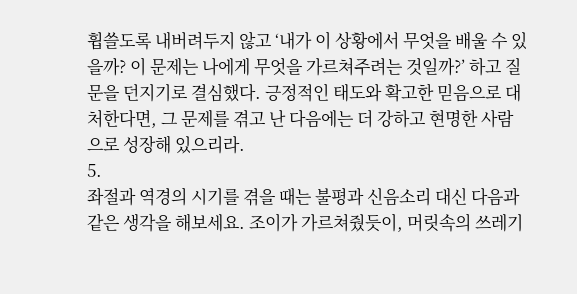휩쓸도록 내버려두지 않고 ‘내가 이 상황에서 무엇을 배울 수 있을까? 이 문제는 나에게 무엇을 가르쳐주려는 것일까?’ 하고 질문을 던지기로 결심했다. 긍정적인 태도와 확고한 믿음으로 대처한다면, 그 문제를 겪고 난 다음에는 더 강하고 현명한 사람으로 성장해 있으리라.
5.
좌절과 역경의 시기를 겪을 때는 불평과 신음소리 대신 다음과 같은 생각을 해보세요. 조이가 가르쳐줬듯이, 머릿속의 쓰레기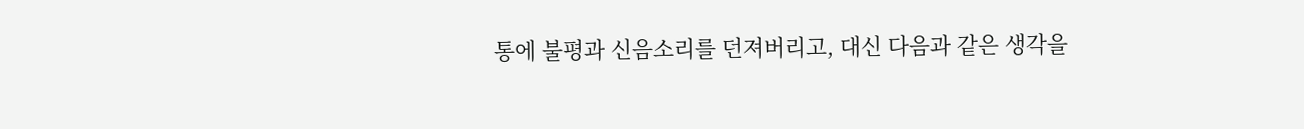통에 불평과 신음소리를 던져버리고, 대신 다음과 같은 생각을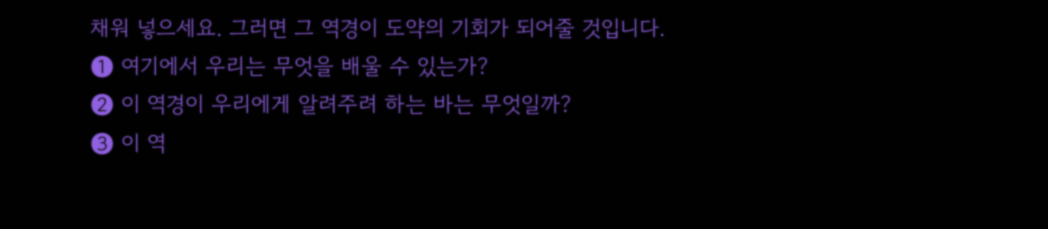채워 넣으세요. 그러면 그 역경이 도약의 기회가 되어줄 것입니다.
❶ 여기에서 우리는 무엇을 배울 수 있는가?
❷ 이 역경이 우리에게 알려주려 하는 바는 무엇일까?
❸ 이 역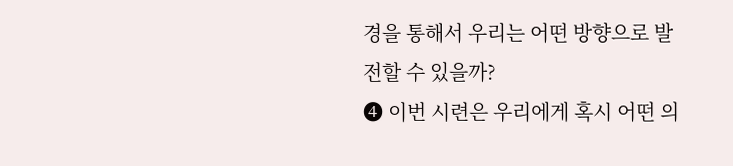경을 통해서 우리는 어떤 방향으로 발전할 수 있을까?
❹ 이번 시련은 우리에게 혹시 어떤 의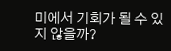미에서 기회가 될 수 있지 않을까?